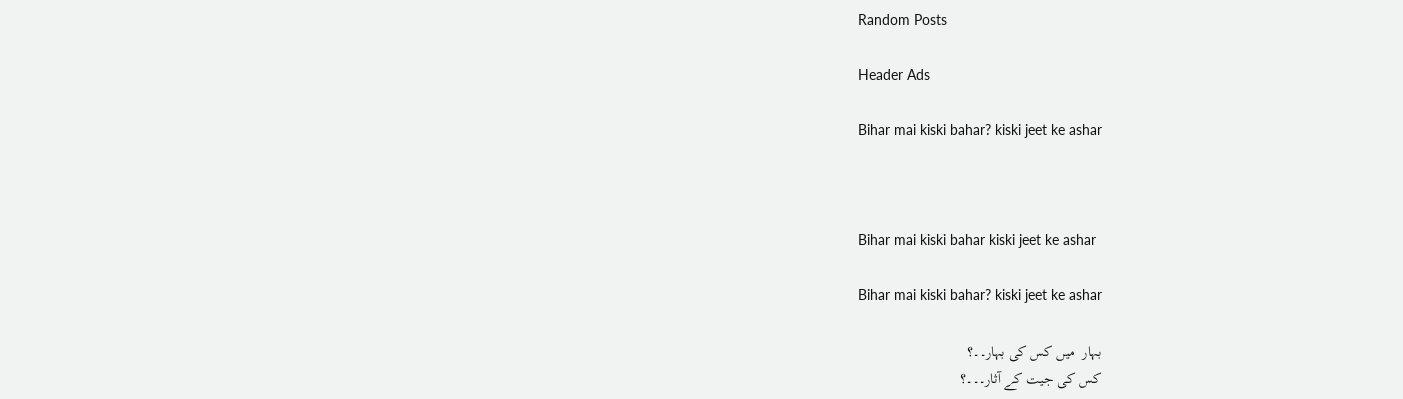Random Posts

Header Ads

Bihar mai kiski bahar? kiski jeet ke ashar



Bihar mai kiski bahar kiski jeet ke ashar

Bihar mai kiski bahar? kiski jeet ke ashar

بہار  میں کس کی بہار۔۔؟
کس کی جیت کے آثار۔۔۔؟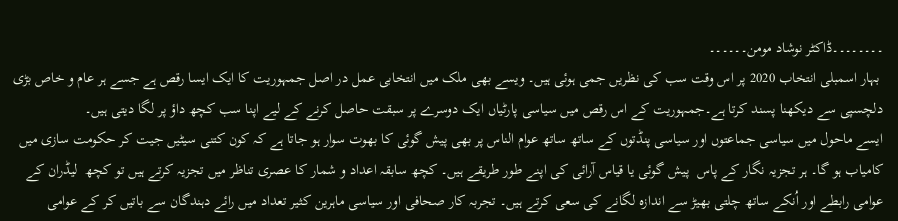۔۔۔۔۔۔۔۔ڈاکٹر نوشاد مومن۔۔۔۔۔۔
 بہار اسمبلی انتخاب 2020 پر اس وقت سب کی نظریں جمی ہوئی ہیں۔ ویسے بھی ملک میں انتخابی عمل در اصل جمہوریت کا ایک ایسا رقص ہے جسے ہر عام و خاص بڑی دلچسپی سے دیکھنا پسند کرتا ہے۔جمہوریت کے اس رقص میں سیاسی پارٹیاں ایک دوسرے پر سبقت حاصل کرنے کے لیے اپنا سب کچھ داؤ پر لگا دیتی ہیں۔
ایسے ماحول میں سیاسی جماعتوں اور سیاسی پنڈتوں کے ساتھ ساتھ عوام الناس پر بھی پیش گوئی کا بھوت سوار ہو جاتا ہے کہ کون کتنی سیٹیں جیت کر حکومت سازی میں کامیاب ہو گا۔ ہر تجزیہ نگار کے پاس  پیش گوئی یا قیاس آرائی کی اپنے طور طریقے ہیں۔ کچھ سابقہ اعداد و شمار کا عصری تناظر میں تجزیہ کرتے ہیں تو کچھ  لیڈران کے عوامی رابطے اور اُنکے ساتھ چلتی بھیڑ سے اندازہ لگانے کی سعی کرتے ہیں۔ تجربہ کار صحافی اور سیاسی ماہرین کثیر تعداد میں رائے دہندگان سے باتیں کر کے عوامی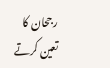رجحان کا تعین کرتے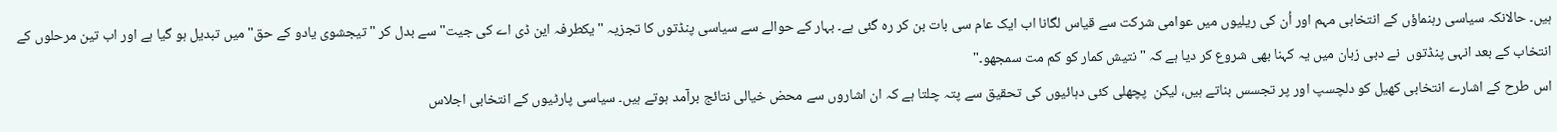ہیں۔ حالانکہ سیاسی رہنماؤں کے انتخابی مہم اور اُن کی ریلیوں میں عوامی شرکت سے قیاس لگانا اب ایک عام سی بات بن کر رہ گئی ہے۔ بہار کے حوالے سے سیاسی پنڈتوں کا تجزیہ "یکطرفہ این ڈی اے کی جیت" سے بدل کر "تیجشوی یادو کے حق" میں تبدیل ہو گیا ہے اور اب تین مرحلوں کے انتخاب کے بعد انہی پنڈتوں  نے دبی زبان میں یہ کہنا بھی شروع کر دیا ہے کہ "نتیش کمار کو کم مت سمجھو۔"
اس طرح کے اشارے انتخابی کھیل کو دلچسپ اور پر تجسس بناتے ہیں، لیکن  پچھلی کئی دہائیوں کی تحقیق سے پتہ چلتا ہے کہ ان اشاروں سے محض خیالی نتائج برآمد ہوتے ہیں۔ سیاسی پارٹیوں کے انتخابی اجلاس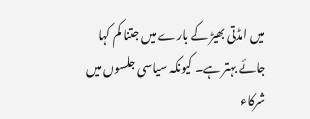میں امڈتی بھیڑ کے بارے میں جتنا کم کہا جائے بہتر ہے۔ کیونکہ سیاسی جلسوں میں شرکاء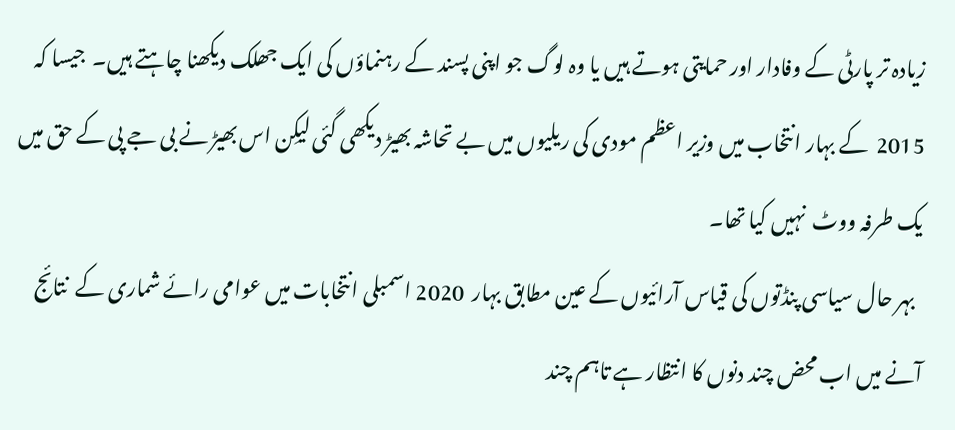زیادہ تر پارٹی کے وفادار اور حمایتی ہوتے ہیں یا وہ لوگ جو اپنی پسند کے رہنماؤں کی ایک جھلک دیکھنا چاہتے ہیں۔  جیسا کہ 2015  کے بہار انتخاب میں وزیر اعظم مودی کی ریلیوں میں بے تحاشہ بھیڑ دیکھی گئی لیکِن اس بھیڑ نے بی جے پی کے حق میں یک طرفہ ووٹ  نہیں کیا تھا۔
  بہر حال سیاسی پنڈتوں کی قیاس آرائیوں کے عین مطابق بہار  2020 اسمبلی انتخابات میں عوامی رائے شماری کے  نتائج آنے میں اب محض چند دنوں کا انتظار ہے تاہم چند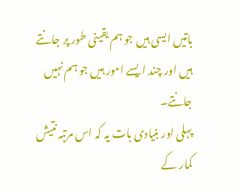باتیں ایسی ہیں جو ہم یقینی طور پر جانتے ہیں اور چند ایسے امور ہیں جو ہم نہیں جانتے۔
پہلی اور بنیادی بات یہ کہ اس مرتبہ نتیش کمار کے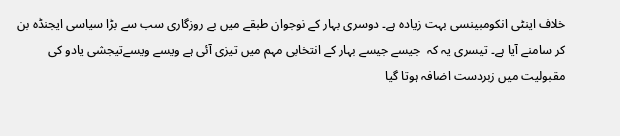خلاف اینٹی انکومبینسی بہت زیادہ ہے۔ دوسری بہار کے نوجوان طبقے میں بے روزگاری سب سے بڑا سیاسی ایجنڈہ بن کر سامنے آیا ہے۔ تیسری یہ کہ  جیسے جیسے بہار کے انتخابی مہم میں تیزی آئی ہے ویسے ویسےتیجشی یادو کی مقبولیت میں زبردست اضافہ ہوتا گیا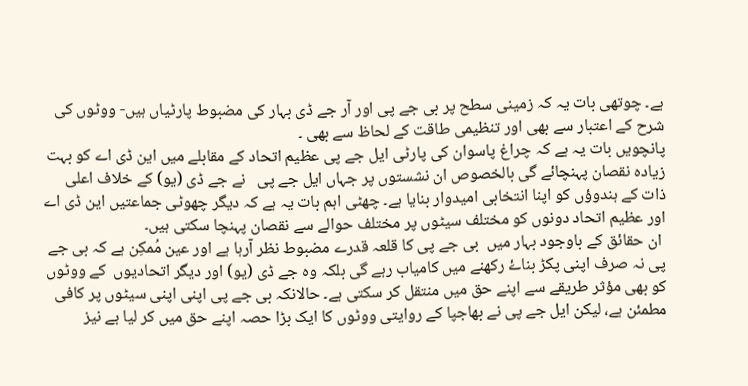ہے۔ چوتھی بات یہ کہ زمینی سطح پر بی جے پی اور آر جے ڈی بہار کی مضبوط پارٹیاں ہیں- ووٹوں کی شرح کے اعتبار سے بھی اور تنظیمی طاقت کے لحاظ سے بھی ۔
پانچویں بات یہ ہے کہ چراغ پاسوان کی پارٹی ایل جے پی عظیم اتحاد کے مقابلے میں این ڈی اے کو بہت زیادہ نقصان پہنچائے گی بالخصوص ان نشستوں پر جہاں ایل جے پی   نے جے ڈی (یو) کے خلاف اعلی ذات کے ہندوؤں کو اپنا انتخابی امیدوار بنایا ہے۔ چھٹی اہم بات یہ ہے کہ دیگر چھوٹی جماعتیں این ڈی اے اور عظیم اتحاد دونوں کو مختلف سیٹوں پر مختلف حوالے سے نقصان پہنچا سکتی ہیں۔
 ان حقائق کے باوجود بہار میں  بی جے پی کا قلعہ قدرے مضبوط نظر آرہا ہے اور عین مُمکِن ہے کہ بی جے پی نہ صرف اپنی پکڑ بناۓ رکھنے میں کامیاب رہے گی بلکہ وہ جے ڈی (یو) اور دیگر اتحادیوں  کے ووٹوں کو بھی مؤثر طریقے سے اپنے حق میں منتقل کر سکتی ہے۔ حالانکہ بی جے پی اپنی اپنی سیٹوں پر کافی مطمئن ہے، لیکن ایل جے پی نے بھاجپا کے روایتی ووٹوں کا ایک بڑا حصہ اپنے حق میں کر لیا ہے نیز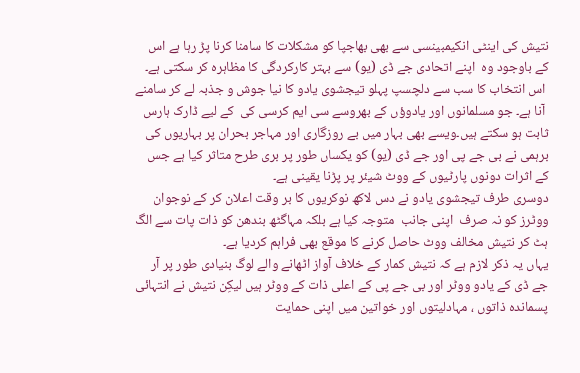نتیش کی اینٹی انکیمبینسی سے بھی بھاجپا کو مشکلات کا سامنا کرنا پڑ رہا ہے اس کے باوجود وہ  اپنے اتحادی جے ڈی (یو) سے بہتر کارکردگی کا مظاہرہ کر سکتی ہے۔
 اس انتخاب کا سب سے دلچسپ پہلو تیجشوی یادو کا نیا جوش و جذبہ لے کر سامنے
 آنا ہے۔ جو مسلمانوں اور یادوؤں کے بھروسے سی ایم کرسی کی  کے لیے ڈارک ہارس ثابت ہو سکتے ہیں۔ویسے بھی بہار میں بے روزگاری اور مہاجر بحران پر بہاریوں کی برہمی نے بی جے پی اور جے ڈی (یو) کو یکساں طور پر بری طرح متاثر کیا ہے جس کے اثرات دونوں پارٹیوں کے ووٹ شیئر پر پڑنا یقینی ہے۔
دوسری طرف تیجشوی یادو نے دس لاکھ نوکریوں کا بر وقت اعلان کر کے نوجوان ووٹرز کو نہ صرف  اپنی جانب  متوجہ کیا ہے بلکہ مہاگٹھ بندھن کو ذات پات سے الگ ہٹ کر نتیش مخالف ووٹ حاصل کرنے کا موقع بھی فراہم کردیا ہے۔
یہاں یہ ذکر لازم ہے کہ نتیش کمار کے خلاف آواز اٹھانے والے لوگ بنیادی طور پر آر جے ڈی کے یادو ووٹر اور بی جے پی کے اعلی ذات کے ووٹر ہیں لیکِن نتیش نے انتہائی پسماندہ ذاتوں ، مہادلیتوں اور خواتین میں اپنی حمایت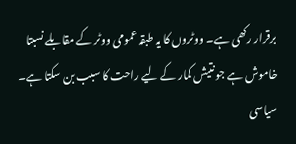برقرار رکھی ہے۔ ووٹروں کا یہ طبقہ عمومی ووٹر کے مقابلے نسبتا خاموش ہے جو نتیش کمار کے لیے راحت کا سبب بن سکتا ہے۔
سیاسی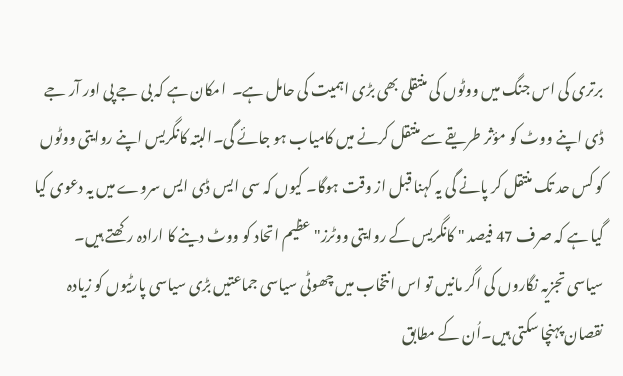برتری کی اس جنگ میں ووٹوں کی منتقلی بھی بڑی اہمیت کی حامل ہے۔  امکان ہے کہ بی جے پی اور آر جے ڈی اپنے ووٹ کو مؤثر طریقے سے منتقل کرنے میں کامیاب ہو جائے گی۔البتہ کانگریس اپنے روایتی ووٹوں کو کس حد تک منتقل کر پانے گی یہ کہنا قبل از وقت ہوگا۔ کیوں کہ سی ایس ڈی ایس سروے میں یہ دعوی کیا گیا ہے کہ صرف 47 فیصد " کانگریس کے روایتی ووٹرز" عظیم اتحاد کو ووٹ دینے کا ارادہ رکھتے ہیں۔
سیاسی تجزیہ نگاروں کی اگر مانیں تو اس انتخاب میں چھوٹی سیاسی جماعتیں بڑی سیاسی پارٹیوں کو زیادہ نقصان پہنچا سکتی ہیں۔اُن کے مطابق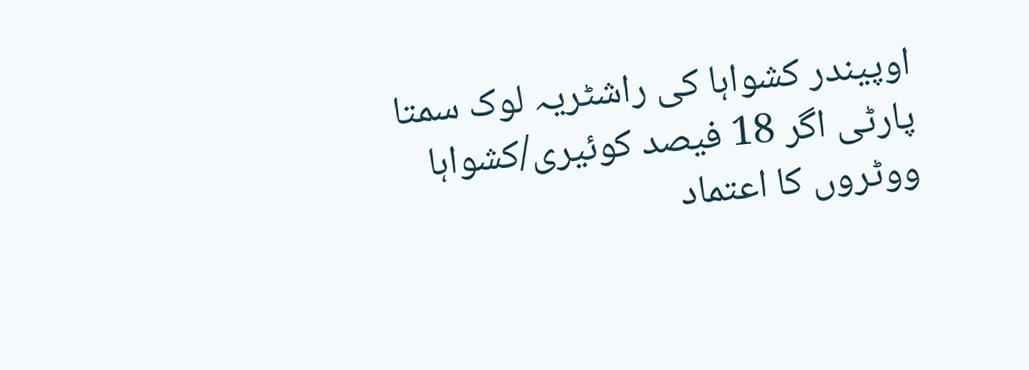اوپیندر کشواہا کی راشٹریہ لوک سمتا پارٹی اگر 18 فیصد کوئیری/کشواہا  ووٹروں کا اعتماد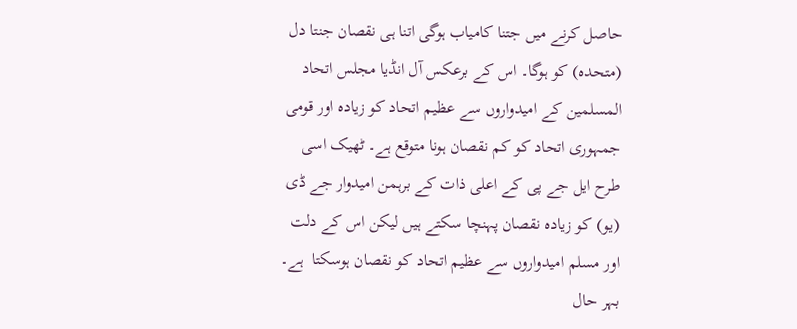حاصل کرنے میں جتنا کامیاب ہوگی اتنا ہی نقصان جنتا دل (متحدہ) کو ہوگا۔ اس کے برعکس آل انڈیا مجلس اتحاد المسلمین کے امیدواروں سے عظیم اتحاد کو زیادہ اور قومی جمہوری اتحاد کو کم نقصان ہونا متوقع ہے۔ ٹھیک اسی طرح ایل جے پی کے اعلی ذات کے برہمن امیدوار جے ڈی (یو) کو زیادہ نقصان پہنچا سکتے ہیں لیکن اس کے دلت اور مسلم امیدواروں سے عظیم اتحاد کو نقصان ہوسکتا  ہے۔
بہر حال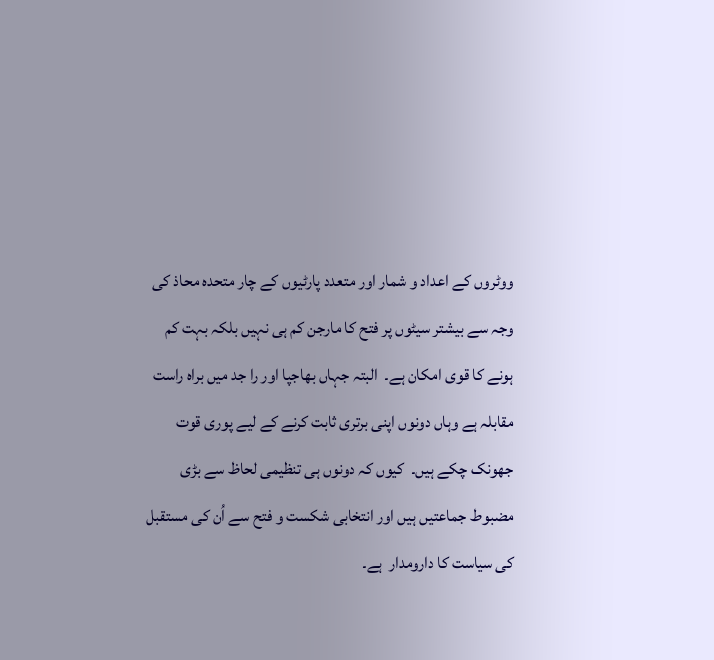ووٹروں کے اعداد و شمار اور متعدد پارٹیوں کے چار متحدہ محاذ کی وجہ سے بیشتر سیٹوں پر فتح کا مارجن کم ہی نہیں بلکہ بہت کم ہونے کا قوی امکان ہے۔  البتہ جہاں بھاجپا اور را جد میں براہ راست مقابلہ ہے وہاں دونوں اپنی برتری ثابت کرنے کے لیے پوری قوت جھونک چکے ہیں۔  کیوں کہ دونوں ہی تنظیمی لحاظ سے بڑی مضبوط جماعتیں ہیں اور انتخابی شکست و فتح سے اُن کی مستقبل کی سیاست کا دارومدار  ہے۔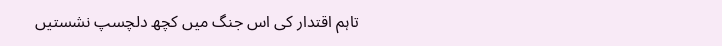تاہم اقتدار کی اس جنگ میں کچھ دلچسپ نشستیں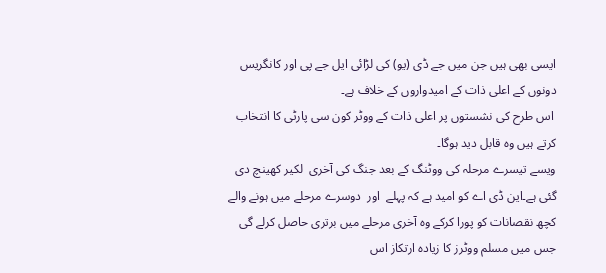ایسی بھی ہیں جن میں جے ڈی (یو) کی لڑائی ایل جے پی اور کانگریس دونوں کے اعلی ذات کے امیدواروں کے خلاف ہے۔
 اس طرح کی نشستوں پر اعلی ذات کے ووٹر کون سی پارٹی کا انتخاب کرتے ہیں وہ قابل دید ہوگا۔
ویسے تیسرے مرحلہ کی ووٹنگ کے بعد جنگ کی آخری  لکیر کھینچ دی گئی ہے۔این ڈی اے کو امید ہے کہ پہلے  اور  دوسرے مرحلے میں ہونے والے کچھ نقصانات کو پورا کرکے وہ آخری مرحلے میں برتری حاصل کرلے گی جس میں مسلم ووٹرز کا زیادہ ارتکاز اس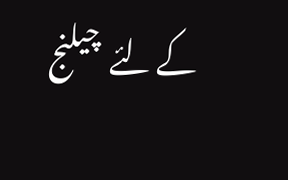کے لئے  چیلنج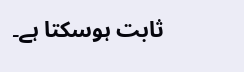ثابت ہوسکتا ہے۔